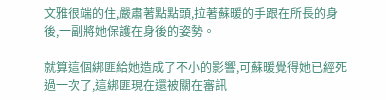文雅很端的住,嚴肅著點點頭,拉著蘇暖的手跟在所長的身後,一副將她保護在身後的姿勢。

就算這個綁匪給她造成了不小的影響,可蘇暖覺得她已經死過一次了,這綁匪現在還被關在審訊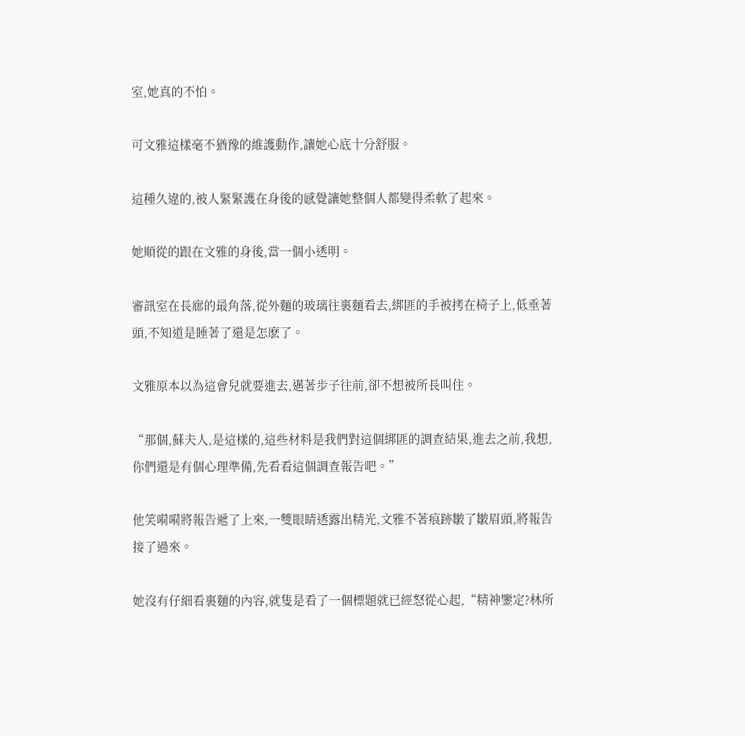室,她真的不怕。

可文雅這樣毫不猶豫的維護動作,讓她心底十分舒服。

這種久違的,被人緊緊護在身後的感覺讓她整個人都變得柔軟了起來。

她順從的跟在文雅的身後,當一個小透明。

審訊室在長廊的最角落,從外麵的玻璃往裏麵看去,綁匪的手被拷在椅子上,低垂著頭,不知道是睡著了還是怎麽了。

文雅原本以為這會兒就要進去,邁著步子往前,卻不想被所長叫住。

“那個,蘇夫人,是這樣的,這些材料是我們對這個綁匪的調查結果,進去之前,我想,你們還是有個心理準備,先看看這個調查報告吧。”

他笑嗬嗬將報告遞了上來,一雙眼睛透露出精光,文雅不著痕跡皺了皺眉頭,將報告接了過來。

她沒有仔細看裏麵的內容,就隻是看了一個標題就已經怒從心起,“精神鑒定?林所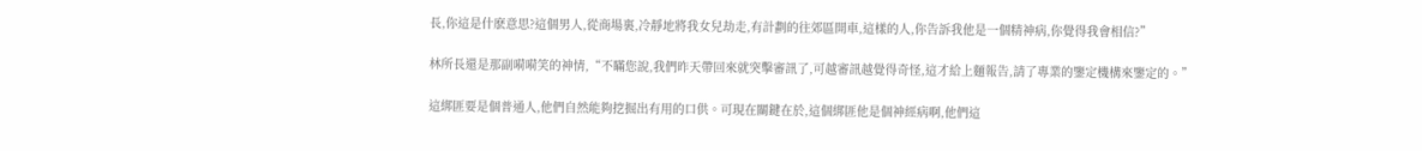長,你這是什麽意思?這個男人,從商場裏,冷靜地將我女兒劫走,有計劃的往郊區開車,這樣的人,你告訴我他是一個精神病,你覺得我會相信?”

林所長還是那副嗬嗬笑的神情,“不瞞您說,我們昨天帶回來就突擊審訊了,可越審訊越覺得奇怪,這才給上麵報告,請了專業的鑒定機構來鑒定的。”

這綁匪要是個普通人,他們自然能夠挖掘出有用的口供。可現在關鍵在於,這個綁匪他是個神經病啊,他們這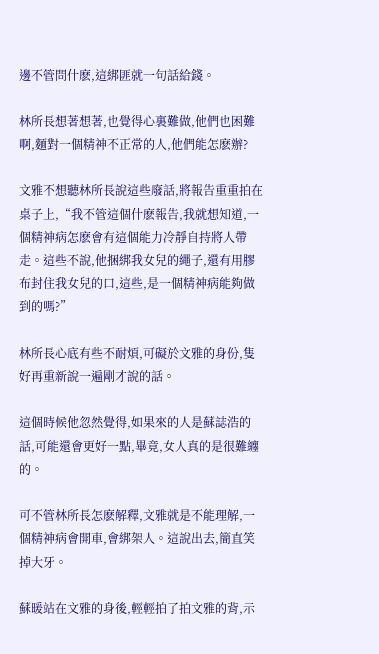邊不管問什麽,這綁匪就一句話給錢。

林所長想著想著,也覺得心裏難做,他們也困難啊,麵對一個精神不正常的人,他們能怎麽辦?

文雅不想聽林所長說這些廢話,將報告重重拍在桌子上,“我不管這個什麽報告,我就想知道,一個精神病怎麽會有這個能力冷靜自持將人帶走。這些不說,他捆綁我女兒的繩子,還有用膠布封住我女兒的口,這些,是一個精神病能夠做到的嗎?”

林所長心底有些不耐煩,可礙於文雅的身份,隻好再重新說一遍剛才說的話。

這個時候他忽然覺得,如果來的人是蘇誌浩的話,可能還會更好一點,畢竟,女人真的是很難纏的。

可不管林所長怎麽解釋,文雅就是不能理解,一個精神病會開車,會綁架人。這說出去,簡直笑掉大牙。

蘇暖站在文雅的身後,輕輕拍了拍文雅的背,示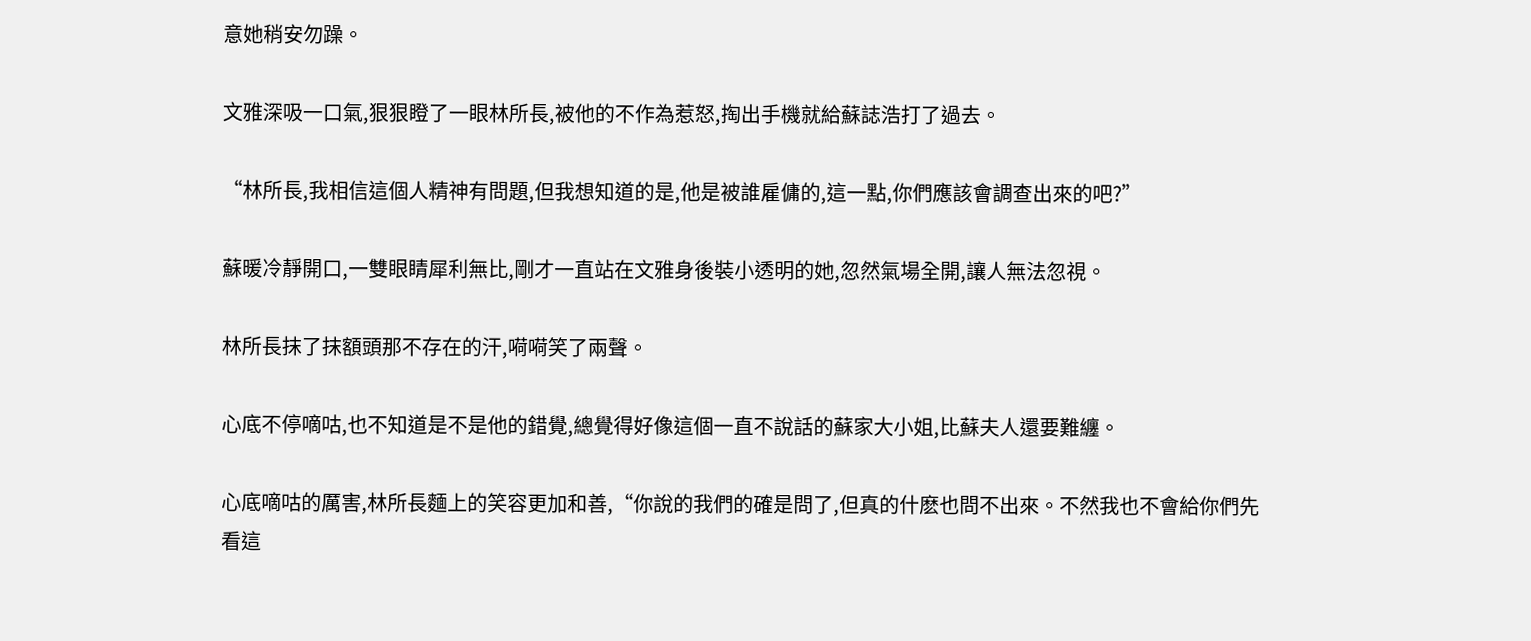意她稍安勿躁。

文雅深吸一口氣,狠狠瞪了一眼林所長,被他的不作為惹怒,掏出手機就給蘇誌浩打了過去。

“林所長,我相信這個人精神有問題,但我想知道的是,他是被誰雇傭的,這一點,你們應該會調查出來的吧?”

蘇暖冷靜開口,一雙眼睛犀利無比,剛才一直站在文雅身後裝小透明的她,忽然氣場全開,讓人無法忽視。

林所長抹了抹額頭那不存在的汗,嗬嗬笑了兩聲。

心底不停嘀咕,也不知道是不是他的錯覺,總覺得好像這個一直不說話的蘇家大小姐,比蘇夫人還要難纏。

心底嘀咕的厲害,林所長麵上的笑容更加和善,“你說的我們的確是問了,但真的什麽也問不出來。不然我也不會給你們先看這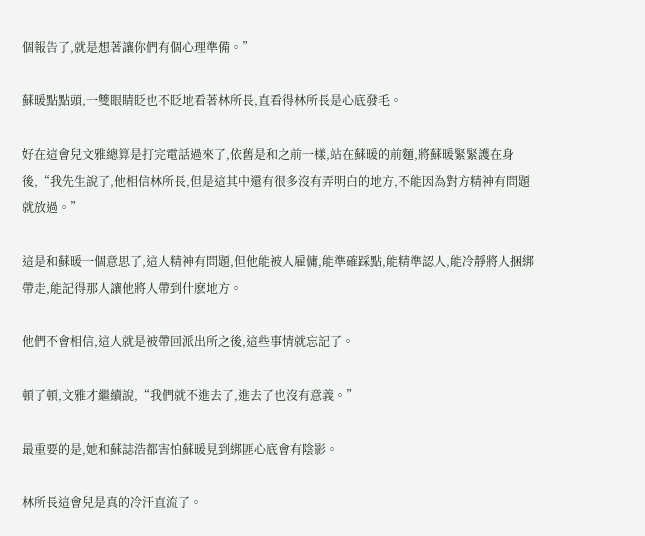個報告了,就是想著讓你們有個心理準備。”

蘇暖點點頭,一雙眼睛眨也不眨地看著林所長,直看得林所長是心底發毛。

好在這會兒文雅總算是打完電話過來了,依舊是和之前一樣,站在蘇暖的前麵,將蘇暖緊緊護在身後,“我先生說了,他相信林所長,但是這其中還有很多沒有弄明白的地方,不能因為對方精神有問題就放過。”

這是和蘇暖一個意思了,這人精神有問題,但他能被人雇傭,能準確踩點,能精準認人,能冷靜將人捆綁帶走,能記得那人讓他將人帶到什麽地方。

他們不會相信,這人就是被帶回派出所之後,這些事情就忘記了。

頓了頓,文雅才繼續說,“我們就不進去了,進去了也沒有意義。”

最重要的是,她和蘇誌浩都害怕蘇暖見到綁匪心底會有陰影。

林所長這會兒是真的冷汗直流了。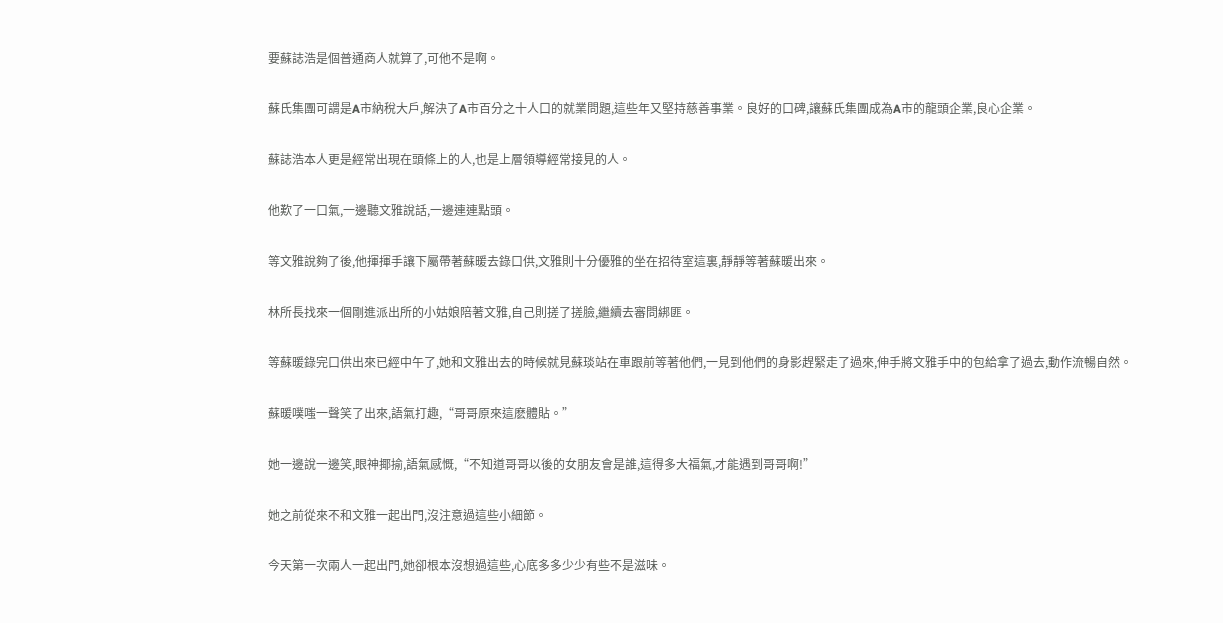要蘇誌浩是個普通商人就算了,可他不是啊。

蘇氏集團可謂是A市納稅大戶,解決了A市百分之十人口的就業問題,這些年又堅持慈善事業。良好的口碑,讓蘇氏集團成為A市的龍頭企業,良心企業。

蘇誌浩本人更是經常出現在頭條上的人,也是上層領導經常接見的人。

他歎了一口氣,一邊聽文雅說話,一邊連連點頭。

等文雅說夠了後,他揮揮手讓下屬帶著蘇暖去錄口供,文雅則十分優雅的坐在招待室這裏,靜靜等著蘇暖出來。

林所長找來一個剛進派出所的小姑娘陪著文雅,自己則搓了搓臉,繼續去審問綁匪。

等蘇暖錄完口供出來已經中午了,她和文雅出去的時候就見蘇琰站在車跟前等著他們,一見到他們的身影趕緊走了過來,伸手將文雅手中的包給拿了過去,動作流暢自然。

蘇暖噗嗤一聲笑了出來,語氣打趣,“哥哥原來這麽體貼。”

她一邊說一邊笑,眼神揶揄,語氣感慨,“不知道哥哥以後的女朋友會是誰,這得多大福氣,才能遇到哥哥啊!”

她之前從來不和文雅一起出門,沒注意過這些小細節。

今天第一次兩人一起出門,她卻根本沒想過這些,心底多多少少有些不是滋味。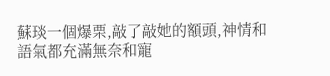蘇琰一個爆栗,敲了敲她的額頭,神情和語氣都充滿無奈和寵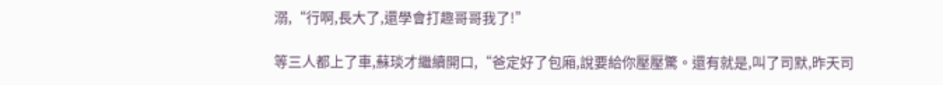溺,“行啊,長大了,還學會打趣哥哥我了!”

等三人都上了車,蘇琰才繼續開口,“爸定好了包廂,說要給你壓壓驚。還有就是,叫了司默,昨天司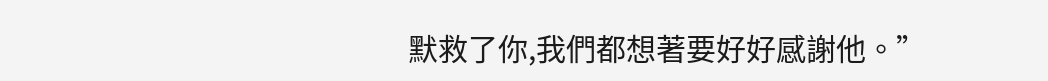默救了你,我們都想著要好好感謝他。”